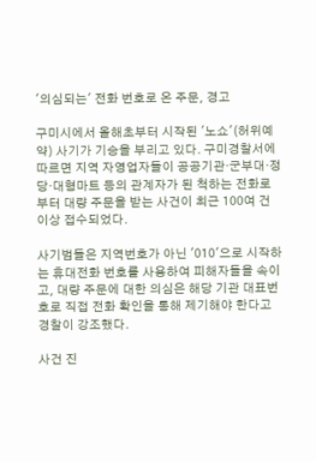'의심되는' 전화 번호로 온 주문, 경고

구미시에서 올해초부터 시작된 '노쇼'(허위예약) 사기가 기승을 부리고 있다. 구미경찰서에 따르면 지역 자영업자들이 공공기관·군부대·정당·대형마트 등의 관계자가 된 척하는 전화로부터 대량 주문을 받는 사건이 최근 100여 건 이상 접수되었다.

사기범들은 지역번호가 아닌 '010'으로 시작하는 휴대전화 번호를 사용하여 피해자들을 속이고, 대량 주문에 대한 의심은 해당 기관 대표번호로 직접 전화 확인을 통해 제기해야 한다고 경찰이 강조했다.

사건 진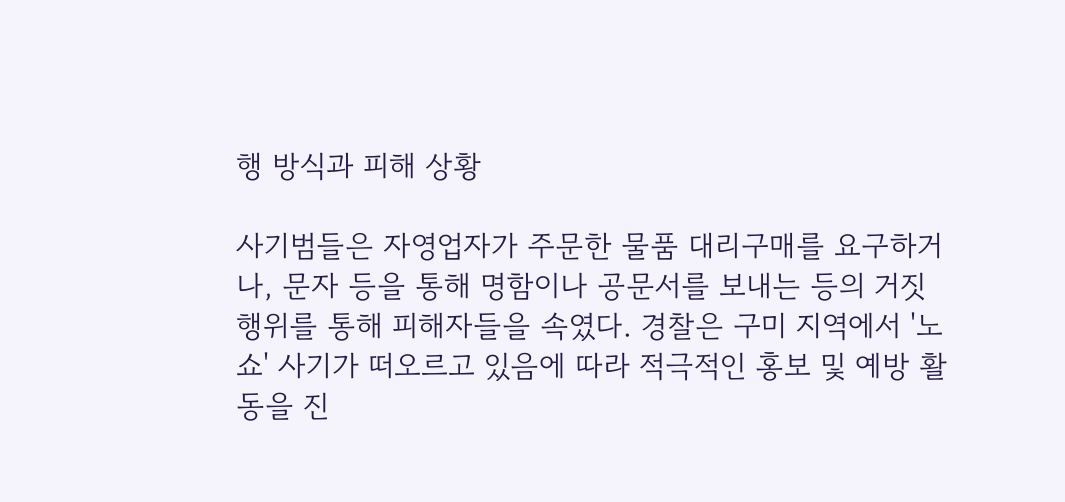행 방식과 피해 상황

사기범들은 자영업자가 주문한 물품 대리구매를 요구하거나, 문자 등을 통해 명함이나 공문서를 보내는 등의 거짓 행위를 통해 피해자들을 속였다. 경찰은 구미 지역에서 '노쇼' 사기가 떠오르고 있음에 따라 적극적인 홍보 및 예방 활동을 진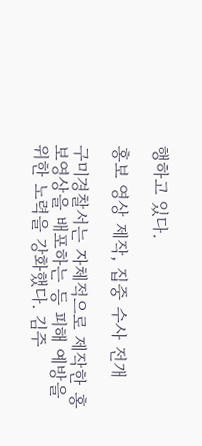행하고 있다.

홍보 영상 제작, 집중 수사 전개

구미경찰서는 자체적으로 제작한 홍보영상을 배포하는 등 피해 예방을 위한 노력을 강화했다. 김주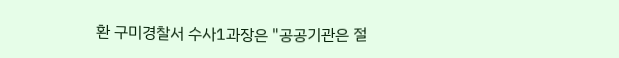환 구미경찰서 수사1과장은 "공공기관은 절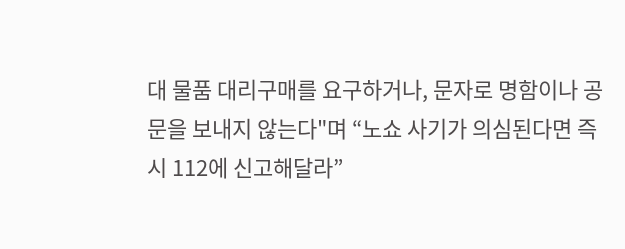대 물품 대리구매를 요구하거나, 문자로 명함이나 공문을 보내지 않는다"며 “노쇼 사기가 의심된다면 즉시 112에 신고해달라”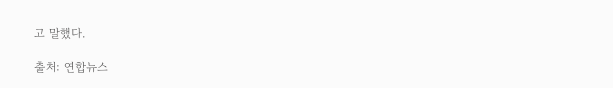고 말했다.

출처: 연합뉴스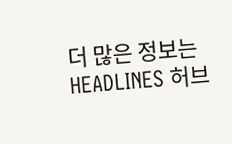더 많은 정보는HEADLINES 허브